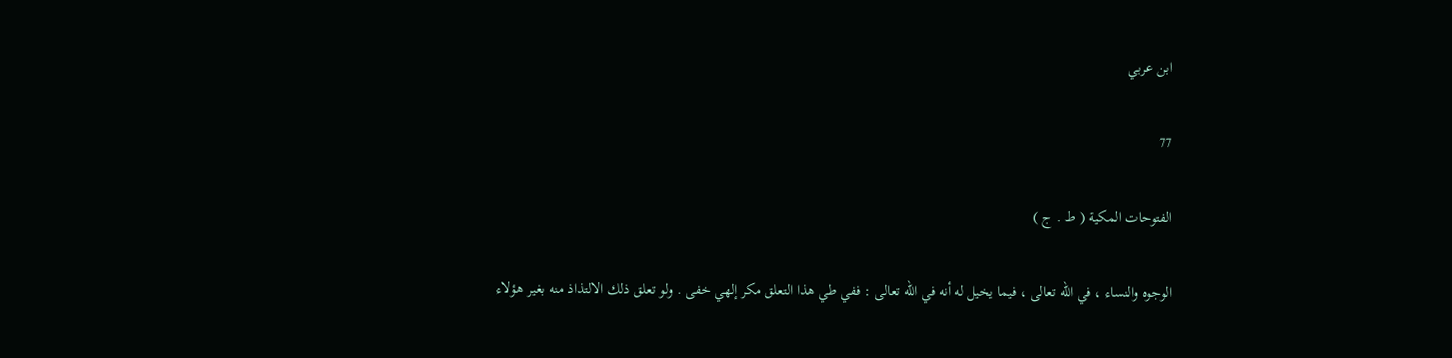ابن عربي

77

الفتوحات المكية ( ط . ج )

الوجوه والنساء ، في الله تعالى ، فيما يخيل له أنه في الله تعالى : ففي طي هذا التعلق مكر إلهي خفى . ولو تعلق ذلك الالتذاذ منه بغير هؤلاء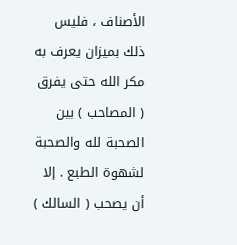الأصناف ، فليس ذلك بميزان يعرف به مكر الله حتى يفرق ( المصاحب ) بين الصحبة لله والصحبة لشهوة الطبع . إلا أن يصحب ( السالك )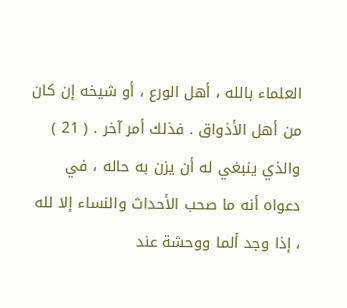العلماء بالله ، أهل الورع ، أو شيخه إن كان من أهل الأذواق . فذلك أمر آخر . ( 21 ) والذي ينبغي له أن يزن به حاله ، في دعواه أنه ما صحب الأحداث والنساء إلا لله ، إذا وجد ألما ووحشة عند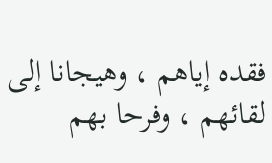فقده إياهم ، وهيجانا إلى لقائهم ، وفرحا بهم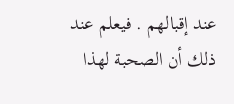عند إقبالهم . فيعلم عند ذلك أن الصحبة لهذا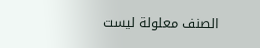الصنف معلولة ليست